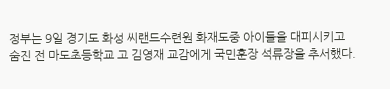정부는 9일 경기도 화성 씨랜드수련원 화재도중 아이들을 대피시키고
숨진 전 마도초등학교 고 김영재 교감에게 국민훈장 석류장을 추서했다.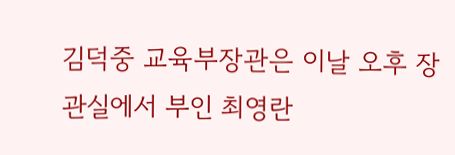김덕중 교육부장관은 이날 오후 장관실에서 부인 최영란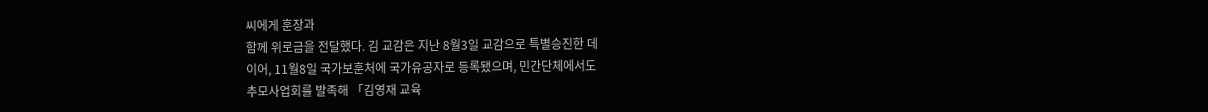씨에게 훈장과
함께 위로금을 전달했다. 김 교감은 지난 8월3일 교감으로 특별승진한 데
이어, 11월8일 국가보훈처에 국가유공자로 등록됐으며, 민간단체에서도
추모사업회를 발족해 「김영재 교육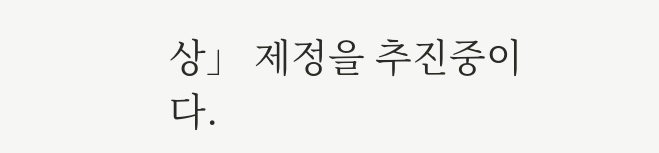상」 제정을 추진중이다.